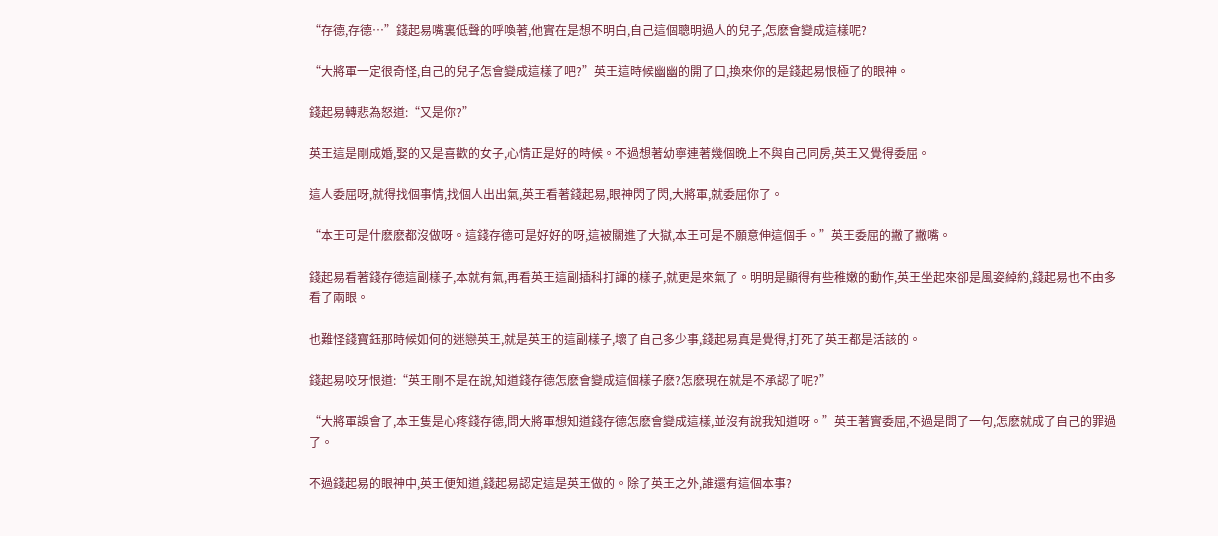“存德,存德…”錢起易嘴裏低聲的呼喚著,他實在是想不明白,自己這個聰明過人的兒子,怎麽會變成這樣呢?

“大將軍一定很奇怪,自己的兒子怎會變成這樣了吧?”英王這時候幽幽的開了口,換來你的是錢起易恨極了的眼神。

錢起易轉悲為怒道:“又是你?”

英王這是剛成婚,娶的又是喜歡的女子,心情正是好的時候。不過想著幼寧連著幾個晚上不與自己同房,英王又覺得委屈。

這人委屈呀,就得找個事情,找個人出出氣,英王看著錢起易,眼神閃了閃,大將軍,就委屈你了。

“本王可是什麽麽都沒做呀。這錢存德可是好好的呀,這被關進了大獄,本王可是不願意伸這個手。”英王委屈的撇了撇嘴。

錢起易看著錢存德這副樣子,本就有氣,再看英王這副插科打諢的樣子,就更是來氣了。明明是顯得有些稚嫩的動作,英王坐起來卻是風姿綽約,錢起易也不由多看了兩眼。

也難怪錢寶鈺那時候如何的迷戀英王,就是英王的這副樣子,壞了自己多少事,錢起易真是覺得,打死了英王都是活該的。

錢起易咬牙恨道:“英王剛不是在說,知道錢存德怎麽會變成這個樣子麽?怎麽現在就是不承認了呢?”

“大將軍誤會了,本王隻是心疼錢存德,問大將軍想知道錢存德怎麽會變成這樣,並沒有說我知道呀。”英王著實委屈,不過是問了一句,怎麽就成了自己的罪過了。

不過錢起易的眼神中,英王便知道,錢起易認定這是英王做的。除了英王之外,誰還有這個本事?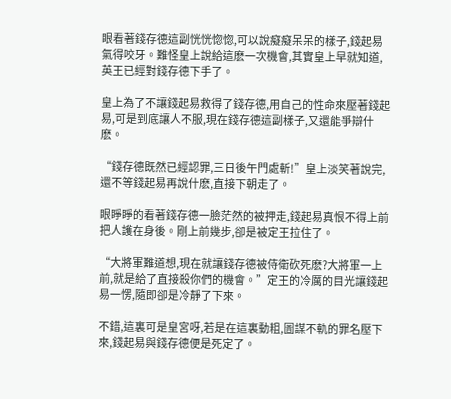眼看著錢存德這副恍恍惚惚,可以說癡癡呆呆的樣子,錢起易氣得咬牙。難怪皇上說給這麽一次機會,其實皇上早就知道,英王已經對錢存德下手了。

皇上為了不讓錢起易救得了錢存德,用自己的性命來壓著錢起易,可是到底讓人不服,現在錢存德這副樣子,又還能爭辯什麽。

“錢存德既然已經認罪,三日後午門處斬!”皇上淡笑著說完,還不等錢起易再說什麽,直接下朝走了。

眼睜睜的看著錢存德一臉茫然的被押走,錢起易真恨不得上前把人護在身後。剛上前幾步,卻是被定王拉住了。

“大將軍難道想,現在就讓錢存德被侍衛砍死麽?大將軍一上前,就是給了直接殺你們的機會。”定王的冷厲的目光讓錢起易一愣,隨即卻是冷靜了下來。

不錯,這裏可是皇宮呀,若是在這裏動粗,圖謀不軌的罪名壓下來,錢起易與錢存德便是死定了。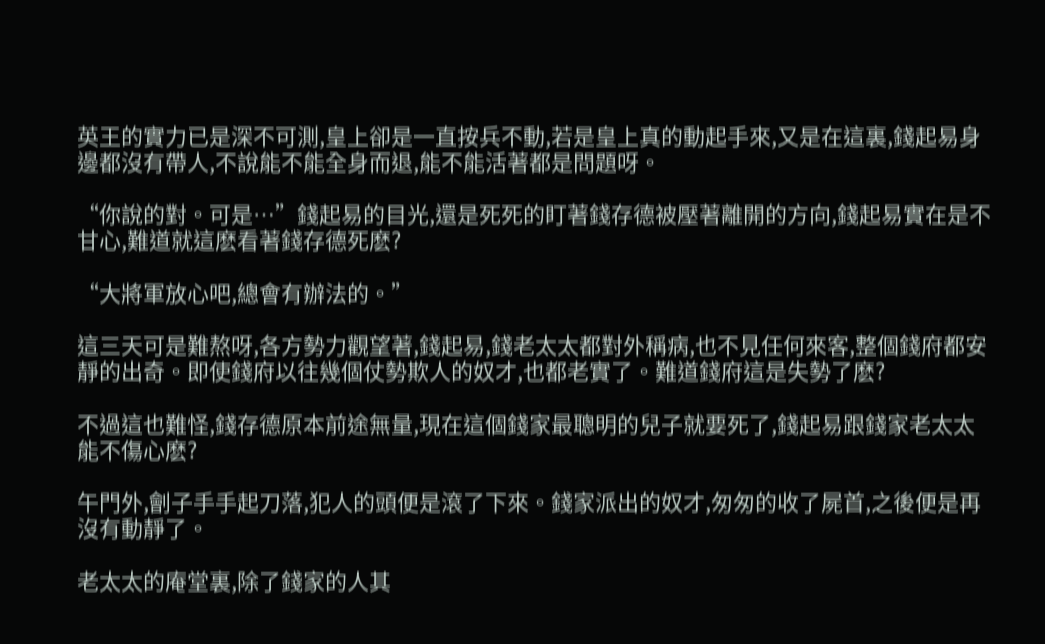英王的實力已是深不可測,皇上卻是一直按兵不動,若是皇上真的動起手來,又是在這裏,錢起易身邊都沒有帶人,不說能不能全身而退,能不能活著都是問題呀。

“你說的對。可是…”錢起易的目光,還是死死的盯著錢存德被壓著離開的方向,錢起易實在是不甘心,難道就這麽看著錢存德死麽?

“大將軍放心吧,總會有辦法的。”

這三天可是難熬呀,各方勢力觀望著,錢起易,錢老太太都對外稱病,也不見任何來客,整個錢府都安靜的出奇。即使錢府以往幾個仗勢欺人的奴才,也都老實了。難道錢府這是失勢了麽?

不過這也難怪,錢存德原本前途無量,現在這個錢家最聰明的兒子就要死了,錢起易跟錢家老太太能不傷心麽?

午門外,劊子手手起刀落,犯人的頭便是滾了下來。錢家派出的奴才,匆匆的收了屍首,之後便是再沒有動靜了。

老太太的庵堂裏,除了錢家的人其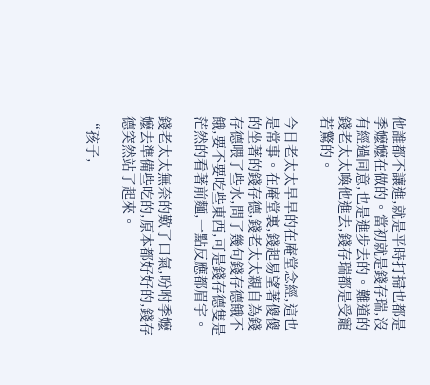他誰都不讓進,就是平時打掃也都是季嬤嬤在做的。當初就是錢存瑞,沒有經過同意,也是進步去的。難道的錢老太太喚他進去,錢存瑞都是受寵若驚的。

今日老太太早早的在庵堂念經,這也是常事。在庵堂裏,錢起易望著傻傻的坐著的錢存德,錢老太太親自為錢存德喂了些水,問了幾句錢存德餓不餓,要不要吃些東西,可是錢存德隻是茫然的看著前麵,一點反應都眉宇。

錢老太太無奈的歎了口氣,吩咐季嬤嬤去準備些吃的,原本都好好的,錢存德突然站了起來。

“孩子,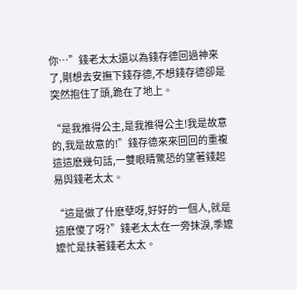你…”錢老太太還以為錢存德回過神來了,剛想去安撫下錢存德,不想錢存德卻是突然抱住了頭,跪在了地上。

“是我推得公主,是我推得公主!我是故意的,我是故意的!”錢存德來來回回的重複這這麽幾句話,一雙眼睛驚恐的望著錢起易與錢老太太。

“這是做了什麽孽呀,好好的一個人,就是這麽傻了呀?”錢老太太在一旁抹淚,季嬤嬤忙是扶著錢老太太。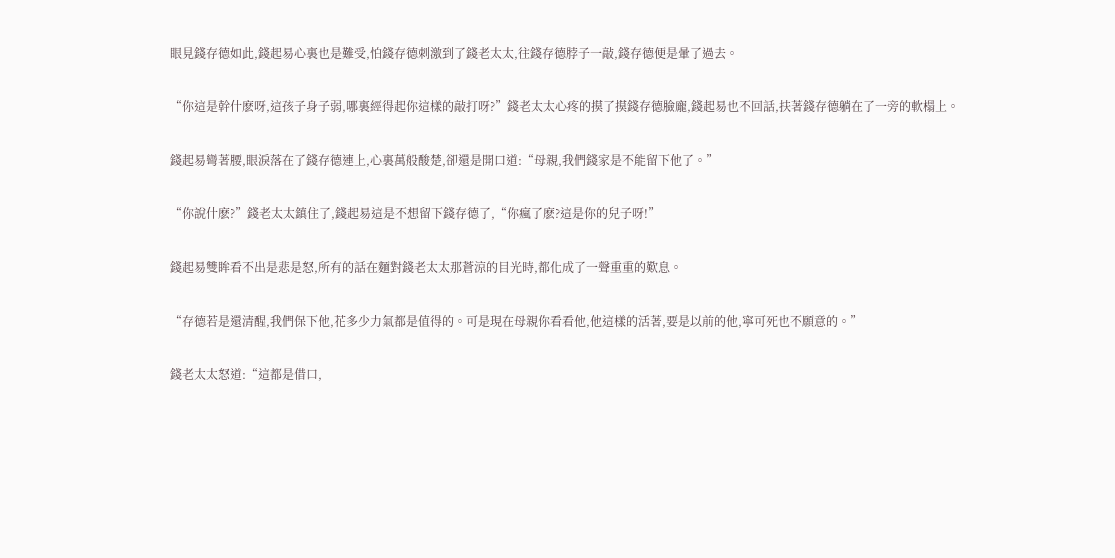眼見錢存德如此,錢起易心裏也是難受,怕錢存德刺激到了錢老太太,往錢存德脖子一敲,錢存德便是暈了過去。

“你這是幹什麽呀,這孩子身子弱,哪裏經得起你這樣的敲打呀?”錢老太太心疼的摸了摸錢存德臉龐,錢起易也不回話,扶著錢存德躺在了一旁的軟榻上。

錢起易彎著腰,眼淚落在了錢存德連上,心裏萬般酸楚,卻還是開口道:“母親,我們錢家是不能留下他了。”

“你說什麽?”錢老太太鎮住了,錢起易這是不想留下錢存德了,“你瘋了麽?這是你的兒子呀!”

錢起易雙眸看不出是悲是怒,所有的話在麵對錢老太太那蒼涼的目光時,都化成了一聲重重的歎息。

“存德若是還清醒,我們保下他,花多少力氣都是值得的。可是現在母親你看看他,他這樣的活著,要是以前的他,寧可死也不願意的。”

錢老太太怒道:“這都是借口,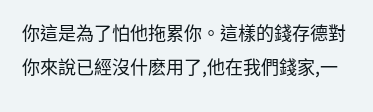你這是為了怕他拖累你。這樣的錢存德對你來說已經沒什麽用了,他在我們錢家,一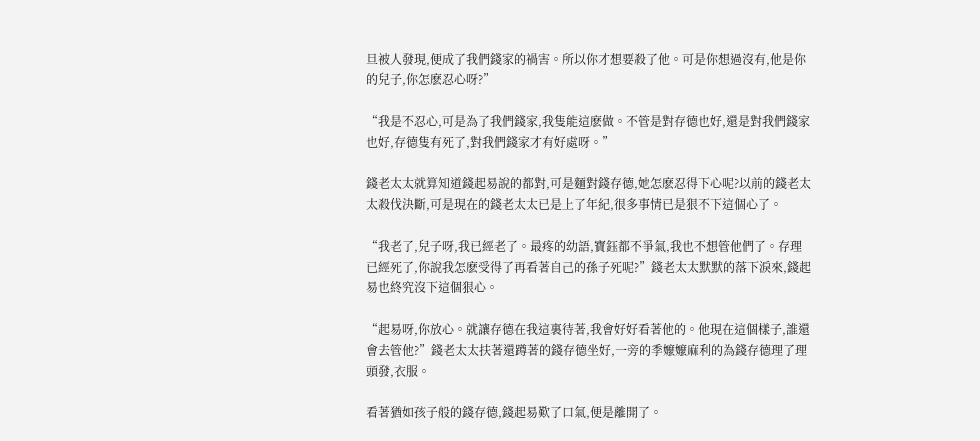旦被人發現,便成了我們錢家的禍害。所以你才想要殺了他。可是你想過沒有,他是你的兒子,你怎麽忍心呀?”

“我是不忍心,可是為了我們錢家,我隻能這麽做。不管是對存德也好,還是對我們錢家也好,存德隻有死了,對我們錢家才有好處呀。”

錢老太太就算知道錢起易說的都對,可是麵對錢存德,她怎麽忍得下心呢?以前的錢老太太殺伐決斷,可是現在的錢老太太已是上了年紀,很多事情已是狠不下這個心了。

“我老了,兒子呀,我已經老了。最疼的幼語,寶鈺都不爭氣,我也不想管他們了。存理已經死了,你說我怎麽受得了再看著自己的孫子死呢?”錢老太太默默的落下淚來,錢起易也終究沒下這個狠心。

“起易呀,你放心。就讓存德在我這裏待著,我會好好看著他的。他現在這個樣子,誰還會去管他?”錢老太太扶著還蹲著的錢存德坐好,一旁的季嬤嬤麻利的為錢存德理了理頭發,衣服。

看著猶如孩子般的錢存德,錢起易歎了口氣,便是離開了。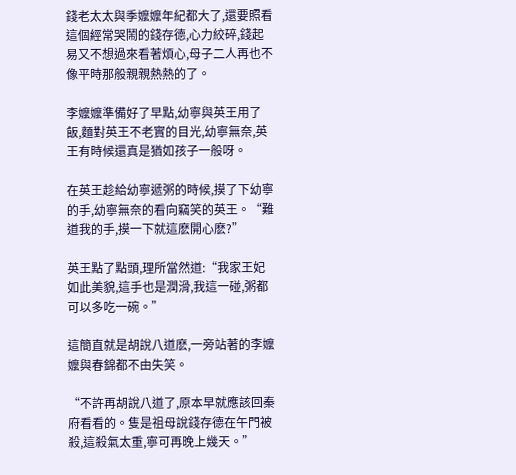錢老太太與季嬤嬤年紀都大了,還要照看這個經常哭鬧的錢存德,心力絞碎,錢起易又不想過來看著煩心,母子二人再也不像平時那般親親熱熱的了。

李嬤嬤準備好了早點,幼寧與英王用了飯,麵對英王不老實的目光,幼寧無奈,英王有時候還真是猶如孩子一般呀。

在英王趁給幼寧遞粥的時候,摸了下幼寧的手,幼寧無奈的看向竊笑的英王。“難道我的手,摸一下就這麽開心麽?”

英王點了點頭,理所當然道:“我家王妃如此美貌,這手也是潤滑,我這一碰,粥都可以多吃一碗。”

這簡直就是胡說八道麽,一旁站著的李嬤嬤與春錦都不由失笑。

“不許再胡說八道了,原本早就應該回秦府看看的。隻是祖母說錢存德在午門被殺,這殺氣太重,寧可再晚上幾天。”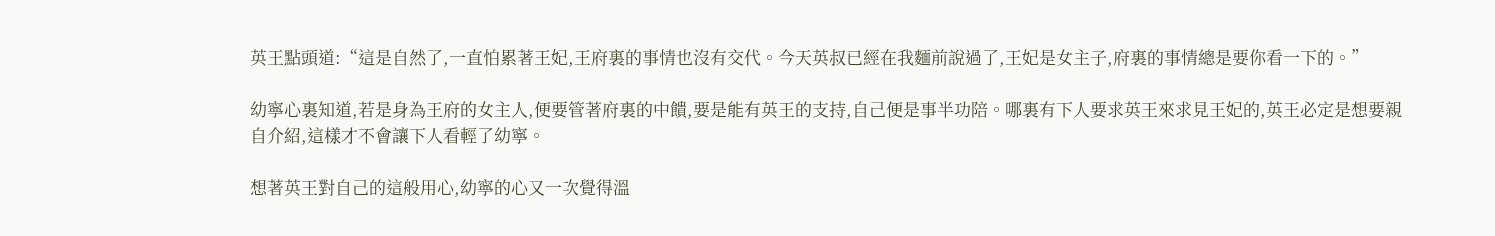英王點頭道:“這是自然了,一直怕累著王妃,王府裏的事情也沒有交代。今天英叔已經在我麵前說過了,王妃是女主子,府裏的事情總是要你看一下的。”

幼寧心裏知道,若是身為王府的女主人,便要管著府裏的中饋,要是能有英王的支持,自己便是事半功陪。哪裏有下人要求英王來求見王妃的,英王必定是想要親自介紹,這樣才不會讓下人看輕了幼寧。

想著英王對自己的這般用心,幼寧的心又一次覺得溫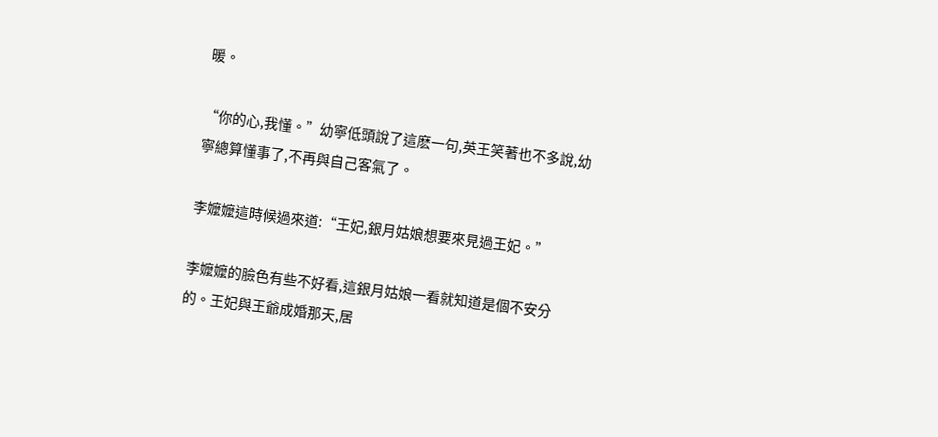暖。

“你的心,我懂。”幼寧低頭說了這麽一句,英王笑著也不多說,幼寧總算懂事了,不再與自己客氣了。

李嬤嬤這時候過來道:“王妃,銀月姑娘想要來見過王妃。”

李嬤嬤的臉色有些不好看,這銀月姑娘一看就知道是個不安分的。王妃與王爺成婚那天,居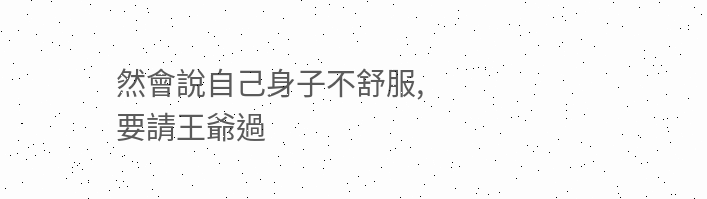然會說自己身子不舒服,要請王爺過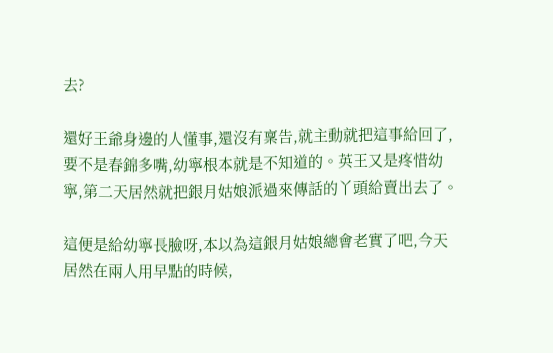去?

還好王爺身邊的人懂事,還沒有稟告,就主動就把這事給回了,要不是春錦多嘴,幼寧根本就是不知道的。英王又是疼惜幼寧,第二天居然就把銀月姑娘派過來傳話的丫頭給賣出去了。

這便是給幼寧長臉呀,本以為這銀月姑娘總會老實了吧,今天居然在兩人用早點的時候,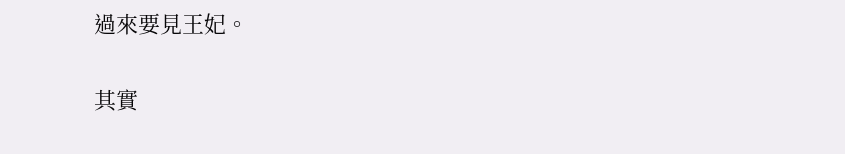過來要見王妃。

其實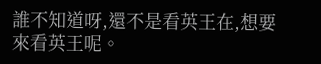誰不知道呀,還不是看英王在,想要來看英王呢。